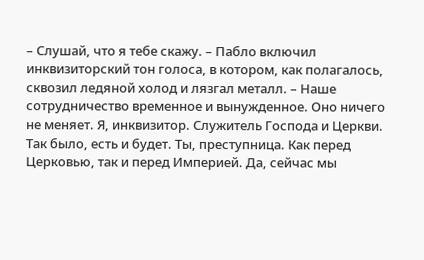– Слушай, что я тебе скажу. – Пабло включил инквизиторский тон голоса, в котором, как полагалось, сквозил ледяной холод и лязгал металл. – Наше сотрудничество временное и вынужденное. Оно ничего не меняет. Я, инквизитор. Служитель Господа и Церкви. Так было, есть и будет. Ты, преступница. Как перед Церковью, так и перед Империей. Да, сейчас мы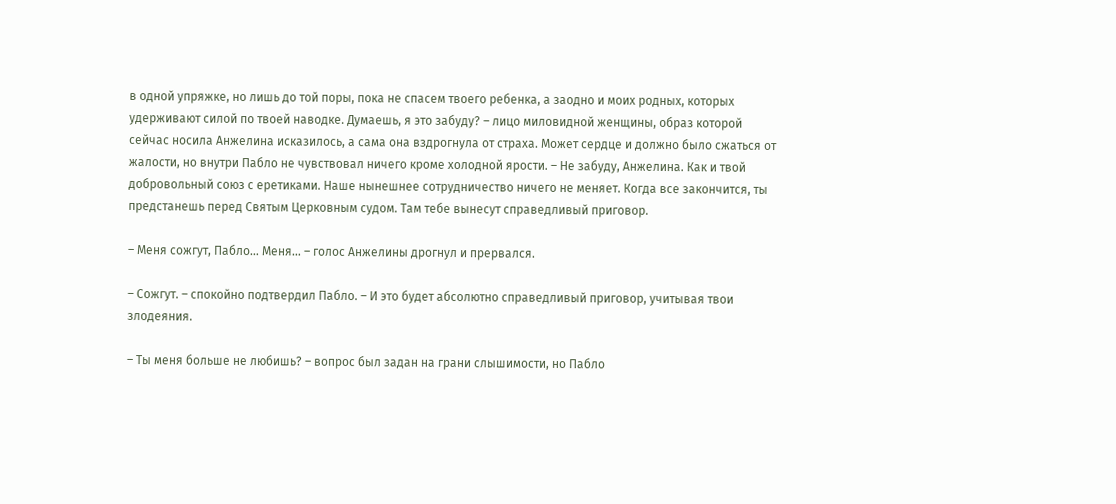в одной упряжке, но лишь до той поры, пока не спасем твоего ребенка, а заодно и моих родных, которых удерживают силой по твоей наводке. Думаешь, я это забуду? – лицо миловидной женщины, образ которой сейчас носила Анжелина исказилось, а сама она вздрогнула от страха. Может сердце и должно было сжаться от жалости, но внутри Пабло не чувствовал ничего кроме холодной ярости. – Не забуду, Анжелина. Как и твой добровольный союз с еретиками. Наше нынешнее сотрудничество ничего не меняет. Когда все закончится, ты предстанешь перед Святым Церковным судом. Там тебе вынесут справедливый приговор.

– Меня сожгут, Пабло… Меня… – голос Анжелины дрогнул и прервался.

– Сожгут. – спокойно подтвердил Пабло. – И это будет абсолютно справедливый приговор, учитывая твои злодеяния.

– Ты меня больше не любишь? – вопрос был задан на грани слышимости, но Пабло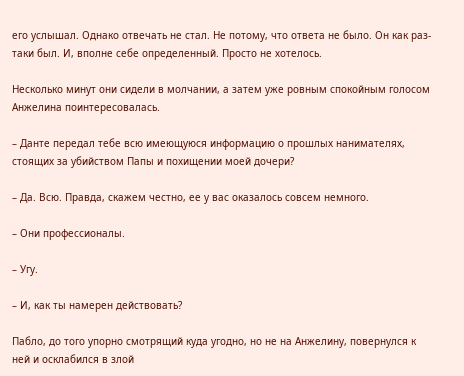его услышал. Однако отвечать не стал. Не потому, что ответа не было. Он как раз-таки был. И, вполне себе определенный. Просто не хотелось.

Несколько минут они сидели в молчании, а затем уже ровным спокойным голосом Анжелина поинтересовалась.

– Данте передал тебе всю имеющуюся информацию о прошлых нанимателях, стоящих за убийством Папы и похищении моей дочери?

– Да. Всю. Правда, скажем честно, ее у вас оказалось совсем немного.

– Они профессионалы.

– Угу.

– И, как ты намерен действовать?

Пабло, до того упорно смотрящий куда угодно, но не на Анжелину, повернулся к ней и осклабился в злой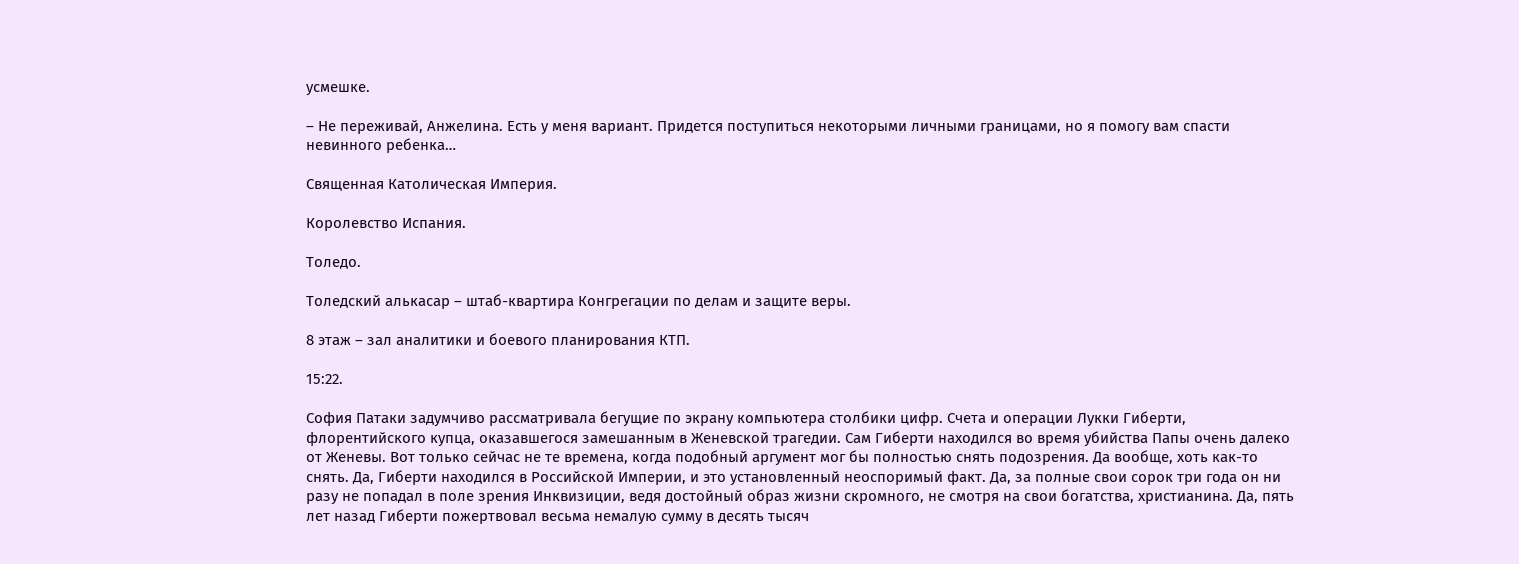усмешке.

– Не переживай, Анжелина. Есть у меня вариант. Придется поступиться некоторыми личными границами, но я помогу вам спасти невинного ребенка…

Священная Католическая Империя.

Королевство Испания.

Толедо.

Толедский алькасар – штаб-квартира Конгрегации по делам и защите веры.

8 этаж – зал аналитики и боевого планирования КТП.

15:22.

София Патаки задумчиво рассматривала бегущие по экрану компьютера столбики цифр. Счета и операции Лукки Гиберти, флорентийского купца, оказавшегося замешанным в Женевской трагедии. Сам Гиберти находился во время убийства Папы очень далеко от Женевы. Вот только сейчас не те времена, когда подобный аргумент мог бы полностью снять подозрения. Да вообще, хоть как-то снять. Да, Гиберти находился в Российской Империи, и это установленный неоспоримый факт. Да, за полные свои сорок три года он ни разу не попадал в поле зрения Инквизиции, ведя достойный образ жизни скромного, не смотря на свои богатства, христианина. Да, пять лет назад Гиберти пожертвовал весьма немалую сумму в десять тысяч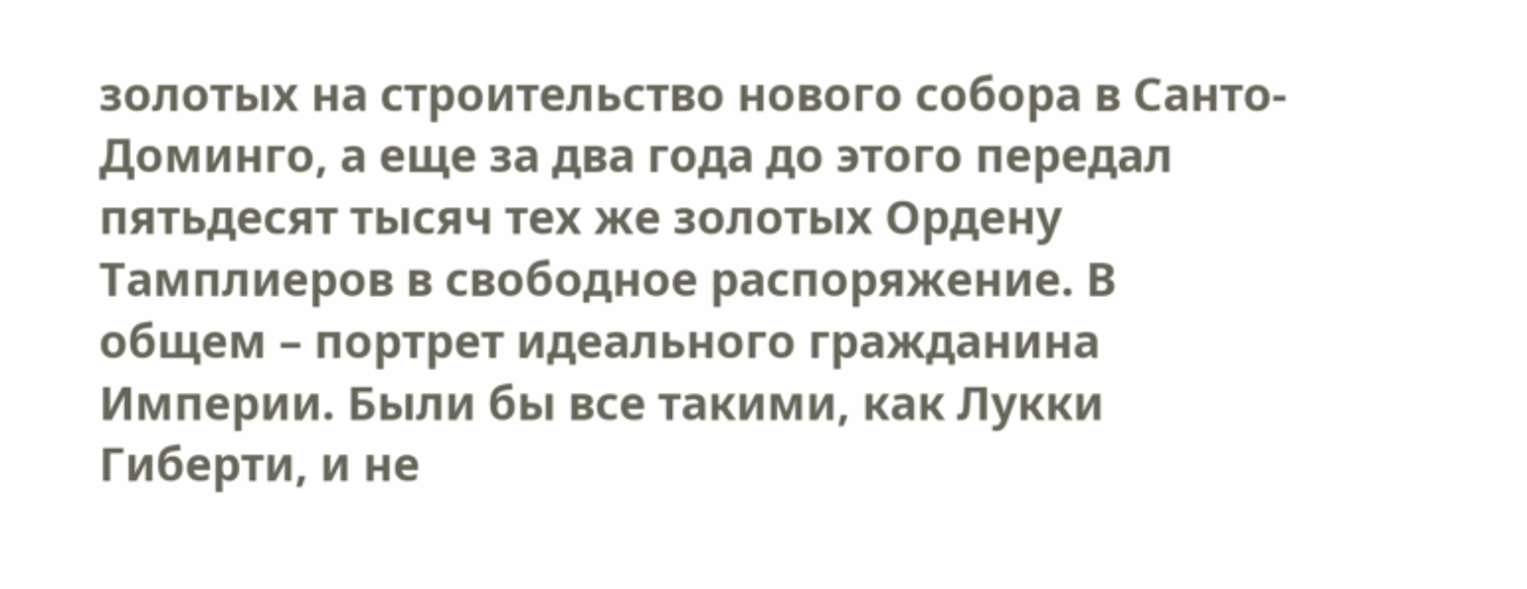золотых на строительство нового собора в Санто-Доминго, а еще за два года до этого передал пятьдесят тысяч тех же золотых Ордену Тамплиеров в свободное распоряжение. В общем – портрет идеального гражданина Империи. Были бы все такими, как Лукки Гиберти, и не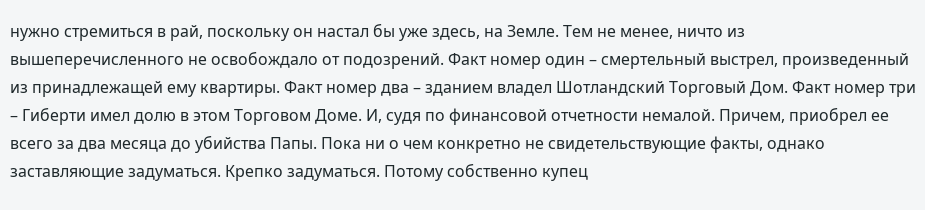нужно стремиться в рай, поскольку он настал бы уже здесь, на Земле. Тем не менее, ничто из вышеперечисленного не освобождало от подозрений. Факт номер один – смертельный выстрел, произведенный из принадлежащей ему квартиры. Факт номер два – зданием владел Шотландский Торговый Дом. Факт номер три – Гиберти имел долю в этом Торговом Доме. И, судя по финансовой отчетности немалой. Причем, приобрел ее всего за два месяца до убийства Папы. Пока ни о чем конкретно не свидетельствующие факты, однако заставляющие задуматься. Крепко задуматься. Потому собственно купец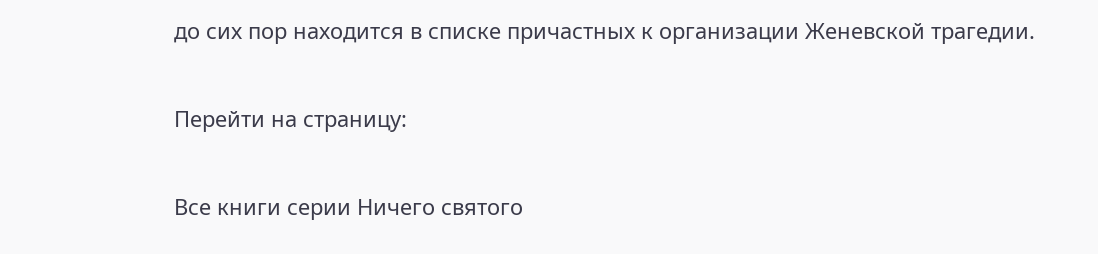до сих пор находится в списке причастных к организации Женевской трагедии.

Перейти на страницу:

Все книги серии Ничего святого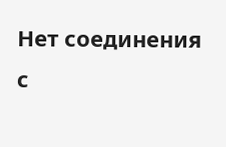Нет соединения с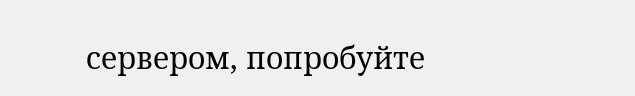сервером, попробуйте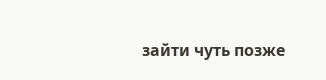зайти чуть позже